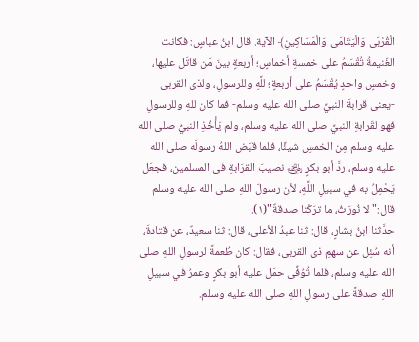الْقُرْبَى وَالْيَتَامَى وَالْمَسَاكِينِ﴾ الآية. قال ابنُ عباسٍ: فكانت الغَنيمةُ تُقْسَمُ على خمسةِ أخماسٍ؛ أربعةٍ بينَ مَن قاتَل عليها، وخمسٍ واحدٍ يُقْسَمُ على أربعةٍ؛ للَّهِ وللرسولِ، ولذى القربى -يعنى قرابةَ النبيِّ صلى الله عليه وسلم- فما كان للهِ وللرسولِ فهو لقَرابةِ النبيِّ صلى الله عليه وسلم، ولم يَأْخُذِ النبيُّ صلى الله عليه وسلم مِن الخمسِ شيئًا، فلما قبَض اللهُ رسولَه صلى الله عليه وسلم، ردَّ أبو بكرٍ ﵁ نصيبَ القرَابةِ فى المسلمين، فجعَل يَحْمِلُ به في سبيلِ اللَّهِ، لأن رسولَ اللهِ صلى الله عليه وسلم قال:"لا نُورَثُ، ما ترَكْنا صدقةٌ"(١).
حدَّثنا ابنُ بشارٍ، قال: ثنا عبدُ الأعلى، قال: ثنا سعيدٌ، عن قتادةَ، أنه سُئِل عن سهمِ ذى القربى، فقال: كان طُعمةً لرسولِ اللهِ صلى الله عليه وسلم، فلما تُوُفِّى حمَل عليه أبو بكرٍ وعمرُ في سبيلِ اللهِ صدقةً على رسولِ اللهِ صلى الله عليه وسلم.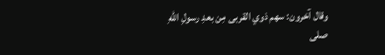وقال آخرون: سهم ذوي القربى مِن بعدِ رسولِ اللهِ صلى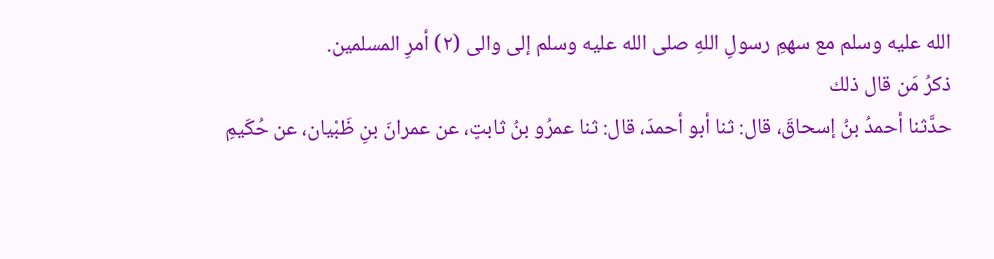الله عليه وسلم مع سهمِ رسولِ اللهِ صلى الله عليه وسلم إلى والى (٢) أمرِ المسلمين.
ذكرُ مَن قال ذلك
حدَّثنا أحمدُ بنُ إسحاقَ، قال: ثنا أبو أحمدَ، قال: ثنا عمرُو بنُ ثابتٍ، عن عمرانَ بنِ ظَبْيان، عن حُكَيمِ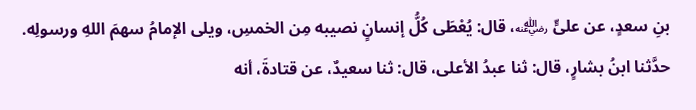بنِ سعدٍ، عن علىٍّ ﵁، قال: يُعْطَى كُلُّ إنسانٍ نصيبه مِن الخمسِ، ويلى الإمامُ سهمَ اللهِ ورسولِه.
حدَّثنا ابنُ بشارٍ، قال: ثنا عبدُ الأعلى، قال: ثنا سعيدٌ، عن قتادةَ، أنه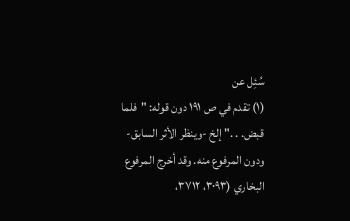سُئِل عن
(١) تقدم في ص ١٩١ دون قوله: "فلما قبض. . ." إلخ -وينظر الأثر السابق- ودون المرفوع منه. وقد أخرج المرفوع البخاري (٣٠٩٣، ٣٧١٢،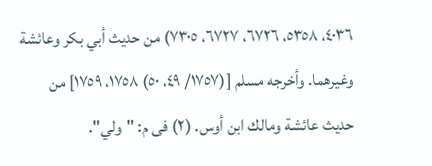٤٠٣٦، ٥٣٥٨، ٦٧٢٦، ٦٧٢٧، ٧٣٠٥) من حديث أبي بكر وعائشة وغيرهما. وأخرجه مسلم [(١٧٥٧/ ٤٩، ٥٠) ١٧٥٨، ١٧٥٩] من حديث عائشة ومالك ابن أوس. (٢) فى م: "ولي".